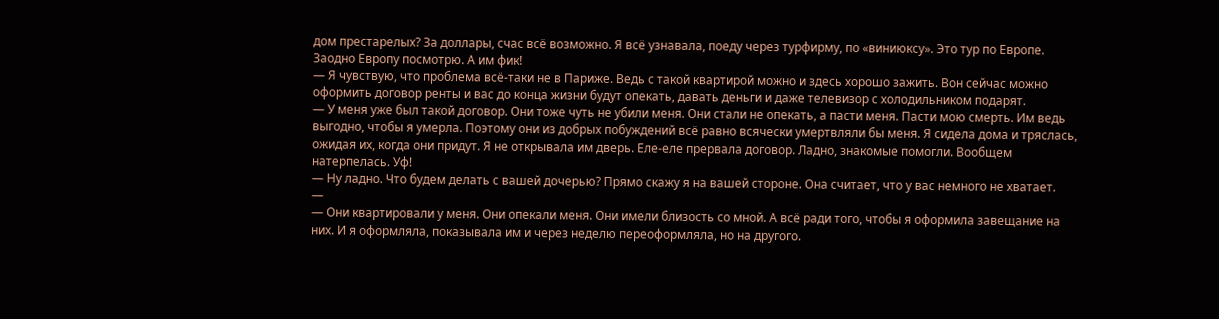дом престарелых? За доллары, счас всё возможно. Я всё узнавала, поеду через турфирму, по «виниюксу». Это тур по Европе. Заодно Европу посмотрю. А им фик!
— Я чувствую, что проблема всё-таки не в Париже. Ведь с такой квартирой можно и здесь хорошо зажить. Вон сейчас можно оформить договор ренты и вас до конца жизни будут опекать, давать деньги и даже телевизор с холодильником подарят.
— У меня уже был такой договор. Они тоже чуть не убили меня. Они стали не опекать, а пасти меня. Пасти мою смерть. Им ведь выгодно, чтобы я умерла. Поэтому они из добрых побуждений всё равно всячески умертвляли бы меня. Я сидела дома и тряслась, ожидая их, когда они придут. Я не открывала им дверь. Еле-еле прервала договор. Ладно, знакомые помогли. Вообщем натерпелась. Уф!
— Ну ладно. Что будем делать с вашей дочерью? Прямо скажу я на вашей стороне. Она считает, что у вас немного не хватает.
—
— Они квартировали у меня. Они опекали меня. Они имели близость со мной. А всё ради того, чтобы я оформила завещание на них. И я оформляла, показывала им и через неделю переоформляла, но на другого.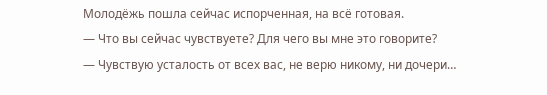Молодёжь пошла сейчас испорченная, на всё готовая.
— Что вы сейчас чувствуете? Для чего вы мне это говорите?
— Чувствую усталость от всех вас, не верю никому, ни дочери…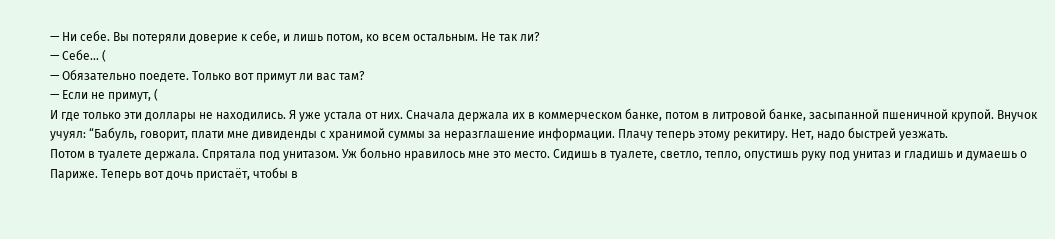— Ни себе. Вы потеряли доверие к себе, и лишь потом, ко всем остальным. Не так ли?
— Себе… (
— Обязательно поедете. Только вот примут ли вас там?
— Если не примут, (
И где только эти доллары не находились. Я уже устала от них. Сначала держала их в коммерческом банке, потом в литровой банке, засыпанной пшеничной крупой. Внучок учуял: “Бабуль, говорит, плати мне дивиденды с хранимой суммы за неразглашение информации. Плачу теперь этому рекитиру. Нет, надо быстрей уезжать.
Потом в туалете держала. Спрятала под унитазом. Уж больно нравилось мне это место. Сидишь в туалете, светло, тепло, опустишь руку под унитаз и гладишь и думаешь о Париже. Теперь вот дочь пристаёт, чтобы в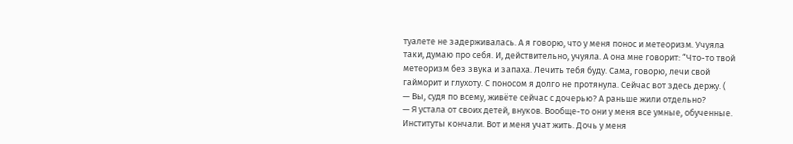туалете не задерживалась. А я говорю, что у меня понос и метеоризм. Учуяла таки, думаю про себя. И, действительно, учуяла. А она мне говорит: “Что-то твой метеоризм без звука и запаха. Лечить тебя буду. Сама, говорю, лечи свой гайморит и глухоту. С поносом я долго не протянула. Сейчас вот здесь держу. (
— Вы, судя по всему, живёте сейчас с дочерью? А раньше жили отдельно?
— Я устала от своих детей, внуков. Вообще-то они у меня все умные, обученные. Институты кончали. Вот и меня учат жить. Дочь у меня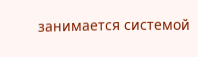занимается системой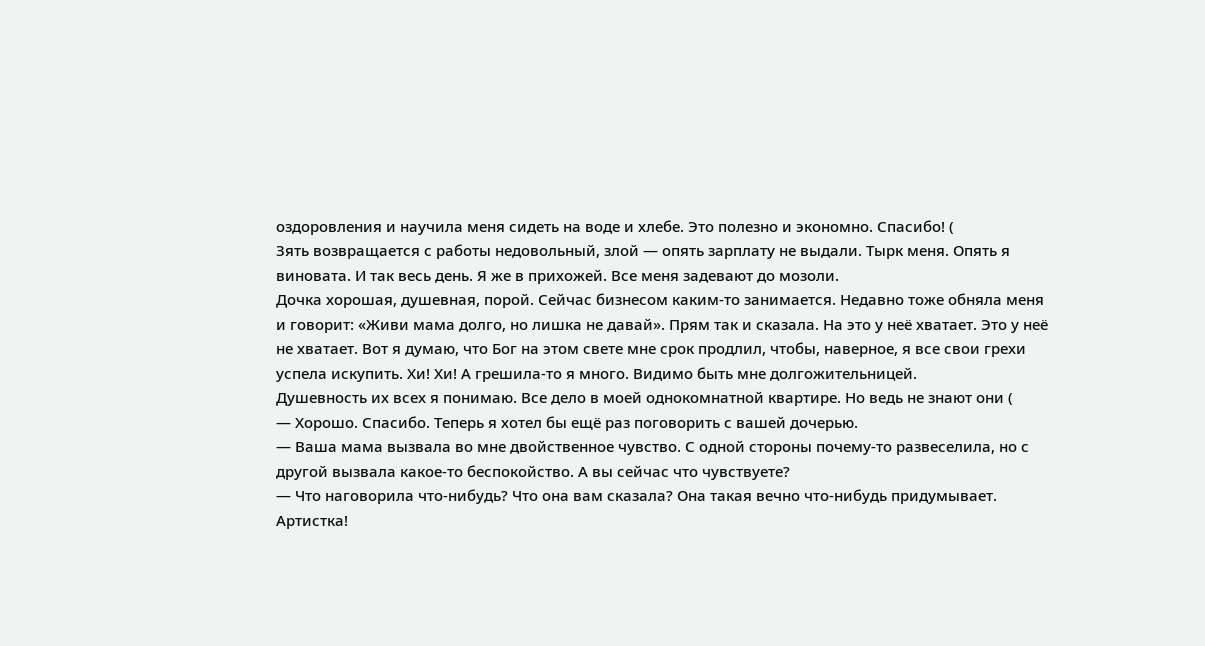оздоровления и научила меня сидеть на воде и хлебе. Это полезно и экономно. Спасибо! (
Зять возвращается с работы недовольный, злой — опять зарплату не выдали. Тырк меня. Опять я виновата. И так весь день. Я же в прихожей. Все меня задевают до мозоли.
Дочка хорошая, душевная, порой. Сейчас бизнесом каким-то занимается. Недавно тоже обняла меня и говорит: «Живи мама долго, но лишка не давай». Прям так и сказала. На это у неё хватает. Это у неё не хватает. Вот я думаю, что Бог на этом свете мне срок продлил, чтобы, наверное, я все свои грехи успела искупить. Хи! Хи! А грешила-то я много. Видимо быть мне долгожительницей.
Душевность их всех я понимаю. Все дело в моей однокомнатной квартире. Но ведь не знают они (
— Хорошо. Спасибо. Теперь я хотел бы ещё раз поговорить с вашей дочерью.
— Ваша мама вызвала во мне двойственное чувство. С одной стороны почему-то развеселила, но с другой вызвала какое-то беспокойство. А вы сейчас что чувствуете?
— Что наговорила что-нибудь? Что она вам сказала? Она такая вечно что-нибудь придумывает. Артистка!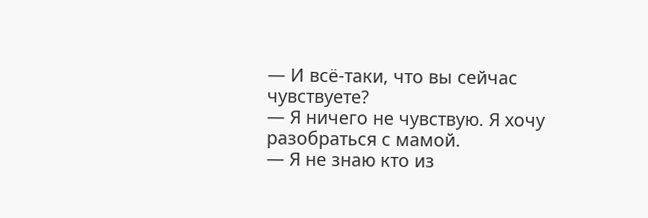— И всё-таки, что вы сейчас чувствуете?
— Я ничего не чувствую. Я хочу разобраться с мамой.
— Я не знаю кто из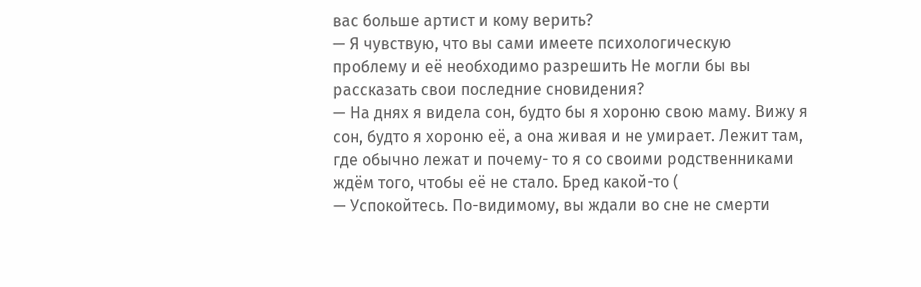вас больше артист и кому верить?
— Я чувствую, что вы сами имеете психологическую проблему и её необходимо разрешить Не могли бы вы рассказать свои последние сновидения?
— На днях я видела сон, будто бы я хороню свою маму. Вижу я сон, будто я хороню её, а она живая и не умирает. Лежит там, где обычно лежат и почему- то я со своими родственниками ждём того, чтобы её не стало. Бред какой-то (
— Успокойтесь. По-видимому, вы ждали во сне не смерти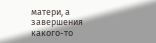матери, а завершения какого-то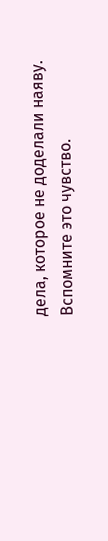дела, которое не доделали наяву. Вспомните это чувство.